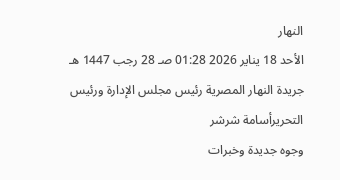النهار
الأحد 18 يناير 2026 01:28 صـ 28 رجب 1447 هـ
جريدة النهار المصرية رئيس مجلس الإدارة ورئيس التحريرأسامة شرشر
وجوه جديدة وخبرات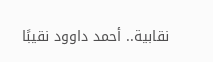نقابية.. أحمد داوود نقيبًا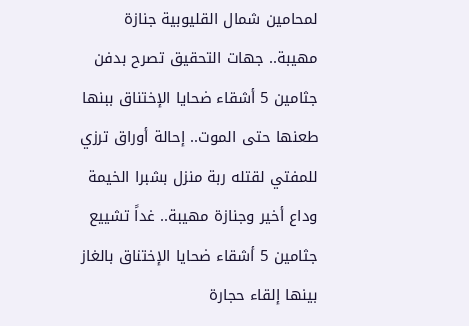لمحامين شمال القليوبية جنازة مهيبة.. جهات التحقيق تصرح بدفن جثامين 5 أشقاء ضحايا الإختناق ببنها طعنها حتى الموت.. إحالة أوراق ترزي للمفتي لقتله ربة منزل بشبرا الخيمة وداع أخير وجنازة مهيبة.. غداً تشييع جثامين 5 أشقاء ضحايا الإختناق بالغاز بينها إلقاء حجارة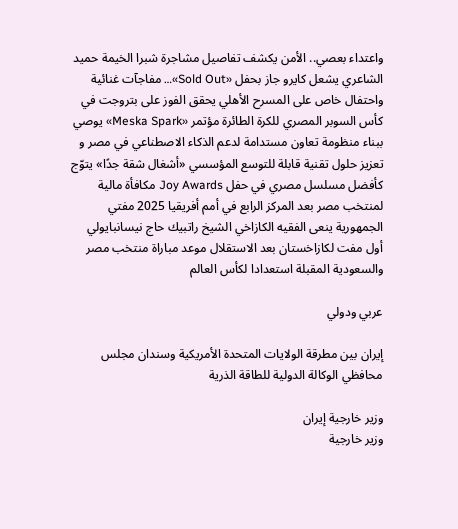واعتداء بعصي.. الأمن يكشف تفاصيل مشاجرة شبرا الخيمة حميد الشاعري يشعل كايرو جاز بحفل «Sold Out»… مفاجآت غنائية واحتفال خاص على المسرح الأهلي يحقق الفوز على بتروجت في كأس السوبر المصري للكرة الطائرة مؤتمر «Meska Spark» يوصي ببناء منظومة تعاون مستدامة لدعم الذكاء الاصطناعي في مصر و تعزيز حلول تقنية قابلة للتوسع المؤسسي «أشغال شقة جدًا» يتوّج كأفضل مسلسل مصري في حفل Joy Awards مكافأة مالية لمنتخب مصر بعد المركز الرابع في أمم أفريقيا 2025 مفتي الجمهورية ينعى الفقيه الكازاخي الشيخ راتبيك حاج نيسانبايولي أول مفت لكازاخستان بعد الاستقلال موعد مباراة منتخب مصر والسعودية المقبلة استعدادا لكأس العالم

عربي ودولي

إيران بين مطرقة الولايات المتحدة الأمريكية وسندان مجلس محافظي الوكالة الدولية للطاقة الذرية

وزير خارجية إيران
وزير خارجية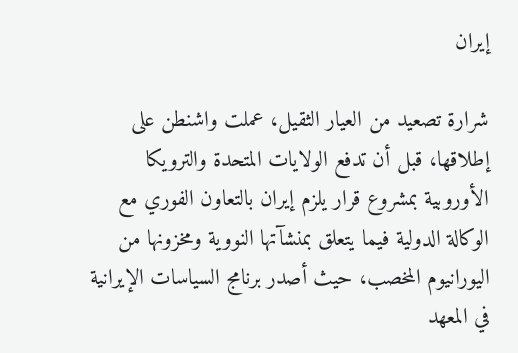إيران

شرارة تصعيد من العيار الثقيل، عملت واشنطن على إطلاقها، قبل أن تدفع الولايات المتحدة والترويكا الأوروبية بمشروع قرار يلزم إيران بالتعاون الفوري مع الوكالة الدولية فيما يتعلق بمنشآتها النووية ومخزونها من اليورانيوم المخصب، حيث أصدر برنامج السياسات الإيرانية في المعهد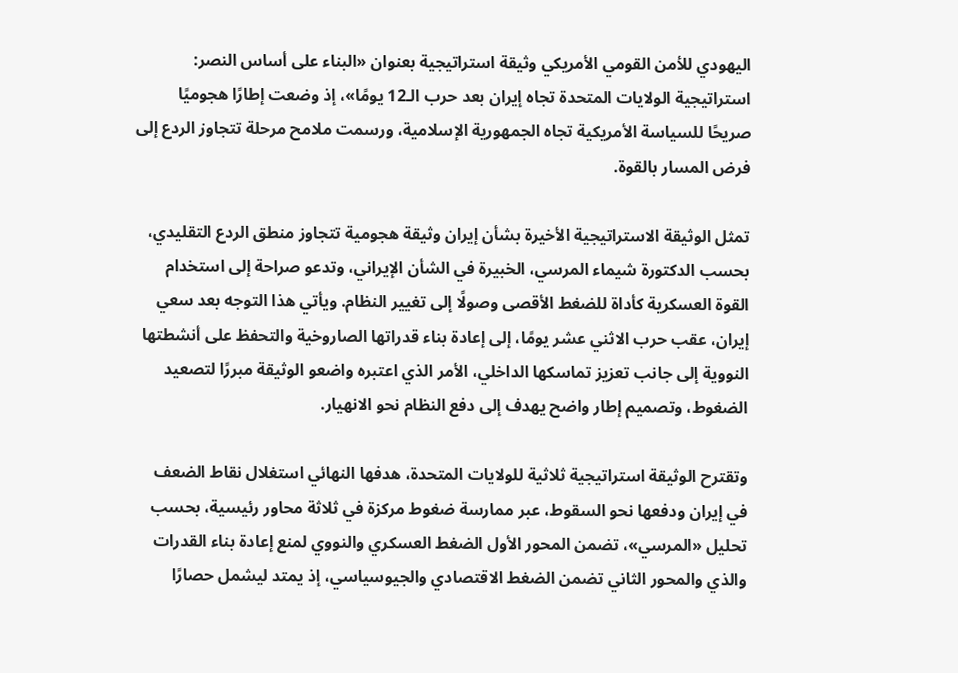اليهودي للأمن القومي الأمريكي وثيقة استراتيجية بعنوان «البناء على أساس النصر: استراتيجية الولايات المتحدة تجاه إيران بعد حرب الـ12 يومًا»، إذ وضعت إطارًا هجوميًا صريحًا للسياسة الأمريكية تجاه الجمهورية الإسلامية، ورسمت ملامح مرحلة تتجاوز الردع إلى فرض المسار بالقوة.

تمثل الوثيقة الاستراتيجية الأخيرة بشأن إيران وثيقة هجومية تتجاوز منطق الردع التقليدي، بحسب الدكتورة شيماء المرسي، الخبيرة في الشأن الإيراني، وتدعو صراحة إلى استخدام القوة العسكرية كأداة للضغط الأقصى وصولًا إلى تغيير النظام. ويأتي هذا التوجه بعد سعي إيران، عقب حرب الاثني عشر يومًا، إلى إعادة بناء قدراتها الصاروخية والتحفظ على أنشطتها النووية إلى جانب تعزيز تماسكها الداخلي، الأمر الذي اعتبره واضعو الوثيقة مبررًا لتصعيد الضغوط، وتصميم إطار واضح يهدف إلى دفع النظام نحو الانهيار.

وتقترح الوثيقة استراتيجية ثلاثية للولايات المتحدة، هدفها النهائي استغلال نقاط الضعف في إيران ودفعها نحو السقوط، عبر ممارسة ضغوط مركزة في ثلاثة محاور رئيسية، بحسب تحليل «المرسي»، تضمن المحور الأول الضغط العسكري والنووي لمنع إعادة بناء القدرات والذي والمحور الثاني تضمن الضغط الاقتصادي والجيوسياسي، إذ يمتد ليشمل حصارًا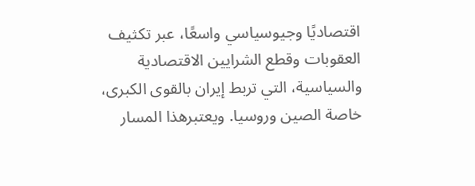اقتصاديًا وجيوسياسي واسعًا، عبر تكثيف العقوبات وقطع الشرايين الاقتصادية والسياسية، التي تربط إيران بالقوى الكبرى، خاصة الصين وروسيا. ويعتبرهذا المسار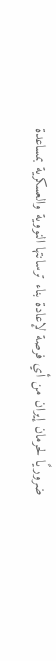ضروريًا لحرمان إيران من أي فرصة لإعادة بناء ترسانتها النووية والعسكرية بمساعدة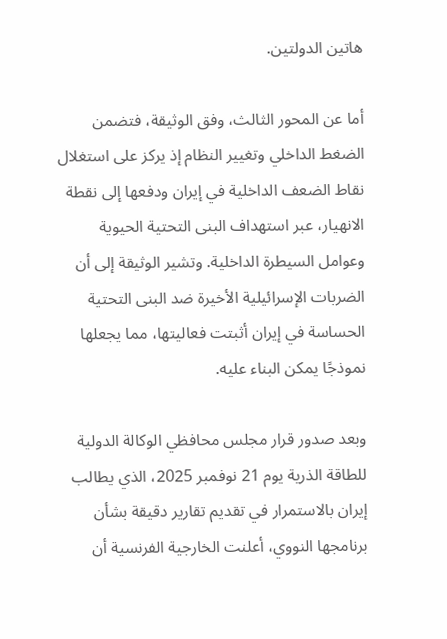هاتين الدولتين.

أما عن المحور الثالث، وفق الوثيقة، فتضمن الضغط الداخلي وتغيير النظام إذ يركز على استغلال نقاط الضعف الداخلية في إيران ودفعها إلى نقطة الانهيار، عبر استهداف البنى التحتية الحيوية وعوامل السيطرة الداخلية. وتشير الوثيقة إلى أن الضربات الإسرائيلية الأخيرة ضد البنى التحتية الحساسة في إيران أثبتت فعاليتها، مما يجعلها نموذجًا يمكن البناء عليه.

وبعد صدور قرار مجلس محافظي الوكالة الدولية للطاقة الذرية يوم 21 نوفمبر 2025، الذي يطالب إيران بالاستمرار في تقديم تقارير دقيقة بشأن برنامجها النووي، أعلنت الخارجية الفرنسية أن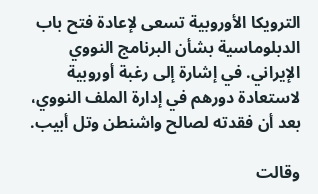الترويكا الأوروبية تسعى لإعادة فتح باب الدبلوماسية بشأن البرنامج النووي الإيراني. في إشارة إلى رغبة أوروبية لاستعادة دورهم في إدارة الملف النووي، بعد أن فقدته لصالح واشنطن وتل أبيب.

وقالت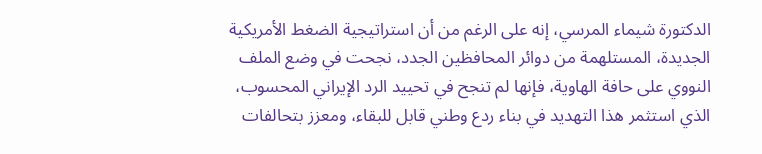الدكتورة شيماء المرسي، إنه على الرغم من أن استراتيجية الضغط الأمريكية الجديدة، المستلهمة من دوائر المحافظين الجدد، نجحت في وضع الملف النووي على حافة الهاوية، فإنها لم تنجح في تحييد الرد الإيراني المحسوب، الذي استثمر هذا التهديد في بناء ردع وطني قابل للبقاء، ومعزز بتحالفات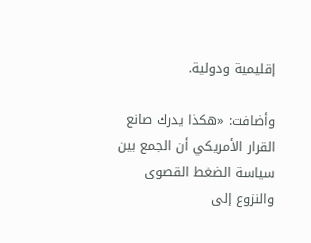إقليمية ودولية.

وأضافت: «هكذا يدرك صانع القرار الأمريكي أن الجمع بين سياسة الضغط القصوى والنزوع إلى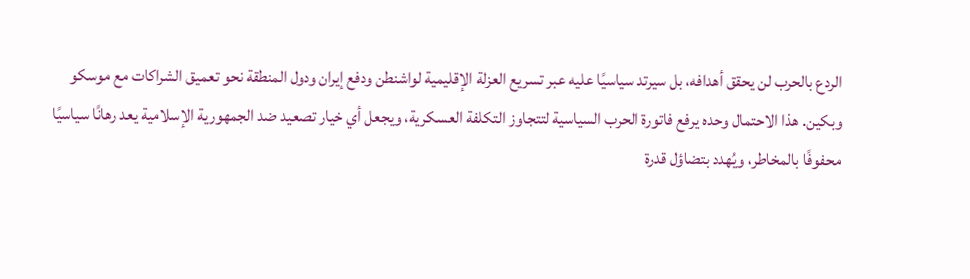الردع بالحرب لن يحقق أهدافه، بل سيرتد سياسيًا عليه عبر تسريع العزلة الإقليمية لواشنطن ودفع إيران ودول المنطقة نحو تعميق الشراكات مع موسكو وبكين. هذا الاحتمال وحده يرفع فاتورة الحرب السياسية لتتجاوز التكلفة العسكرية، ويجعل أي خيار تصعيد ضد الجمهورية الإسلامية يعد رهانًا سياسيًا محفوفًا بالمخاطر، ويُهدد بتضاؤل قدرة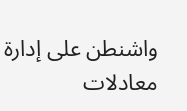واشنطن على إدارة معادلات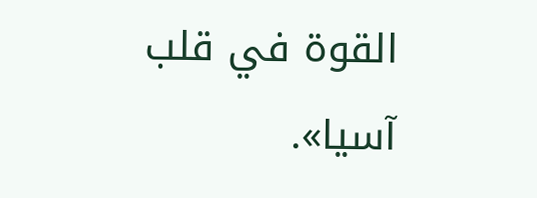القوة في قلب آسيا».